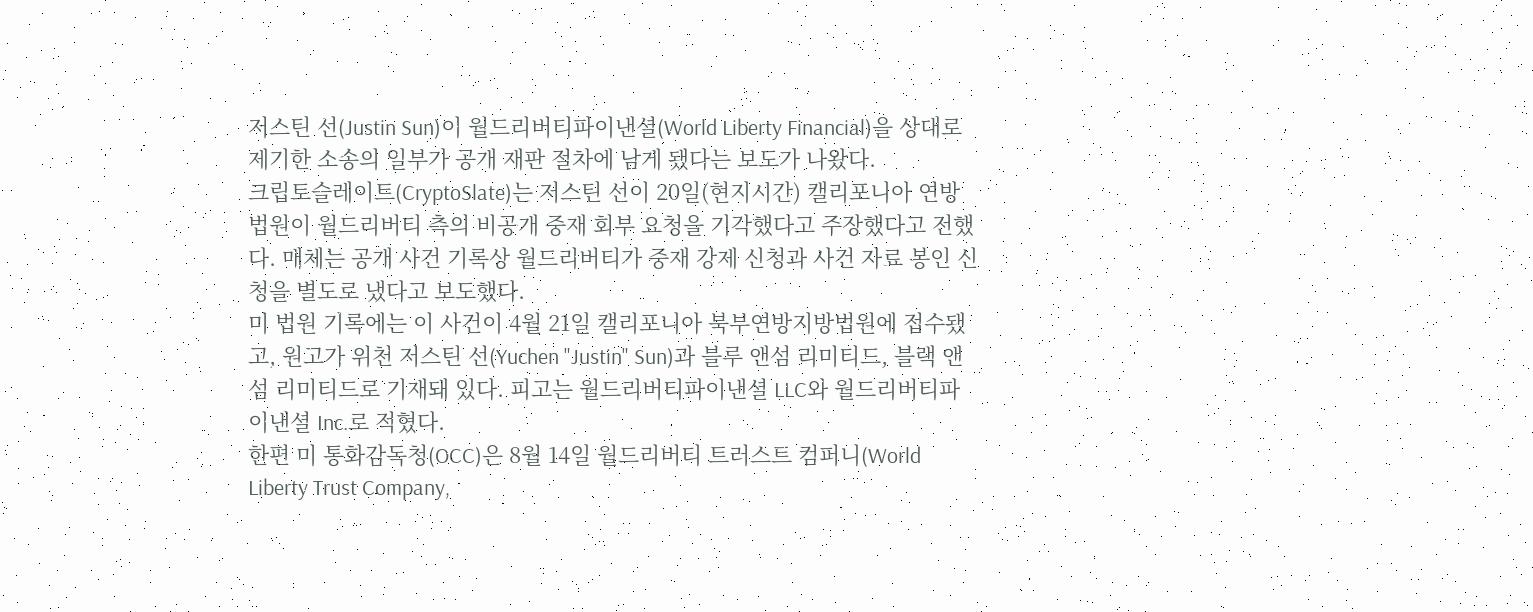저스틴 선(Justin Sun)이 월드리버티파이낸셜(World Liberty Financial)을 상대로 제기한 소송의 일부가 공개 재판 절차에 남게 됐다는 보도가 나왔다.
크립토슬레이트(CryptoSlate)는 저스틴 선이 20일(현지시간) 캘리포니아 연방법원이 월드리버티 측의 비공개 중재 회부 요청을 기각했다고 주장했다고 전했다. 매체는 공개 사건 기록상 월드리버티가 중재 강제 신청과 사건 자료 봉인 신청을 별도로 냈다고 보도했다.
미 법원 기록에는 이 사건이 4월 21일 캘리포니아 북부연방지방법원에 접수됐고, 원고가 위천 저스틴 선(Yuchen "Justin" Sun)과 블루 앤섬 리미티드, 블랙 앤섬 리미티드로 기재돼 있다. 피고는 월드리버티파이낸셜 LLC와 월드리버티파이낸셜 Inc.로 적혔다.
한편 미 통화감독청(OCC)은 8월 14일 월드리버티 트러스트 컴퍼니(World Liberty Trust Company,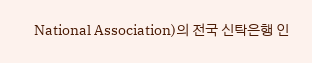National Association)의 전국 신탁은행 인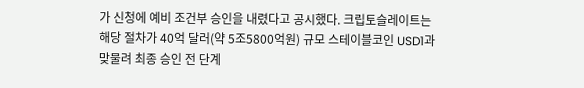가 신청에 예비 조건부 승인을 내렸다고 공시했다. 크립토슬레이트는 해당 절차가 40억 달러(약 5조5800억원) 규모 스테이블코인 USD1과 맞물려 최종 승인 전 단계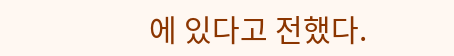에 있다고 전했다.